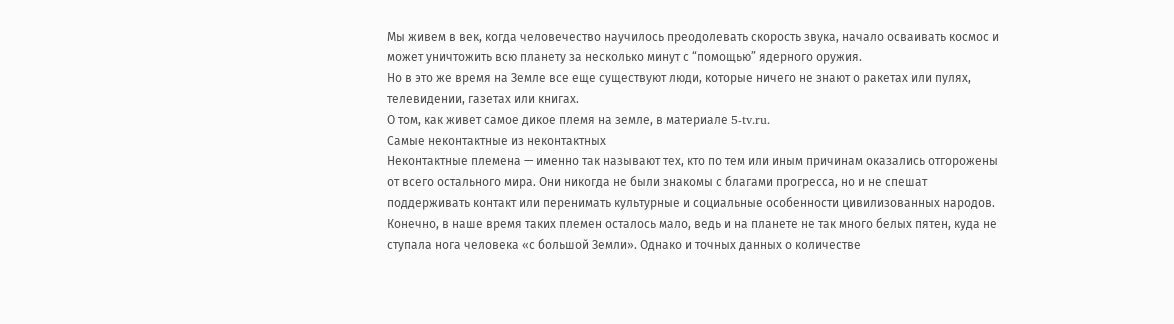Мы живем в век, когда человечество научилось преодолевать скорость звука, начало осваивать космос и может уничтожить всю планету за несколько минут с “помощью” ядерного оружия.
Но в это же время на Земле все еще существуют люди, которые ничего не знают о ракетах или пулях, телевидении, газетах или книгах.
О том, как живет самое дикое племя на земле, в материале 5-tv.ru.
Самые неконтактные из неконтактных
Неконтактные племена — именно так называют тех, кто по тем или иным причинам оказались отгорожены от всего остального мира. Они никогда не были знакомы с благами прогресса, но и не спешат поддерживать контакт или перенимать культурные и социальные особенности цивилизованных народов.
Конечно, в наше время таких племен осталось мало, ведь и на планете не так много белых пятен, куда не ступала нога человека «с большой Земли». Однако и точных данных о количестве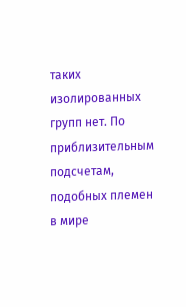таких изолированных групп нет. По приблизительным подсчетам, подобных племен в мире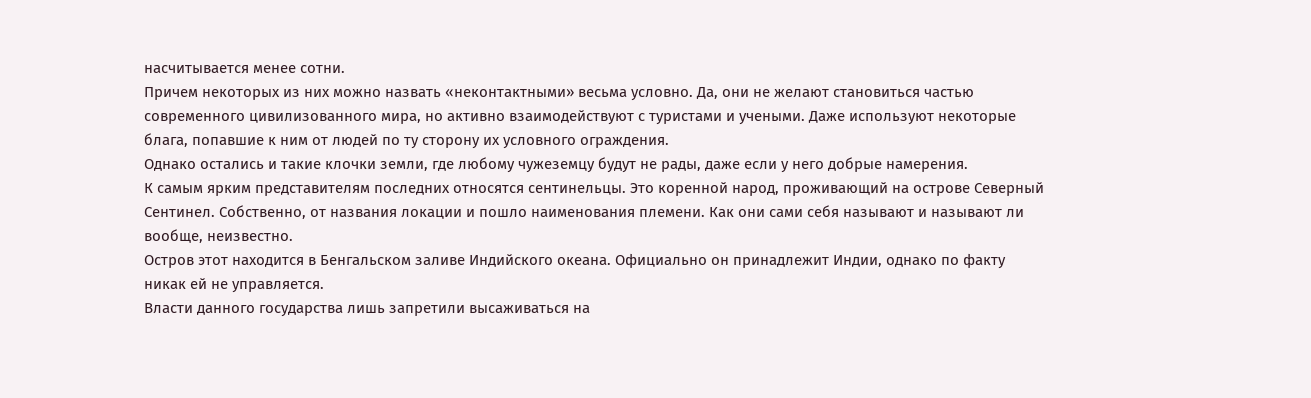насчитывается менее сотни.
Причем некоторых из них можно назвать «неконтактными» весьма условно. Да, они не желают становиться частью современного цивилизованного мира, но активно взаимодействуют с туристами и учеными. Даже используют некоторые блага, попавшие к ним от людей по ту сторону их условного ограждения.
Однако остались и такие клочки земли, где любому чужеземцу будут не рады, даже если у него добрые намерения.
К самым ярким представителям последних относятся сентинельцы. Это коренной народ, проживающий на острове Северный Сентинел. Собственно, от названия локации и пошло наименования племени. Как они сами себя называют и называют ли вообще, неизвестно.
Остров этот находится в Бенгальском заливе Индийского океана. Официально он принадлежит Индии, однако по факту никак ей не управляется.
Власти данного государства лишь запретили высаживаться на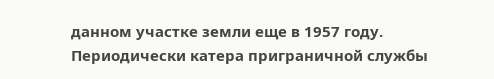данном участке земли еще в 1957 году. Периодически катера приграничной службы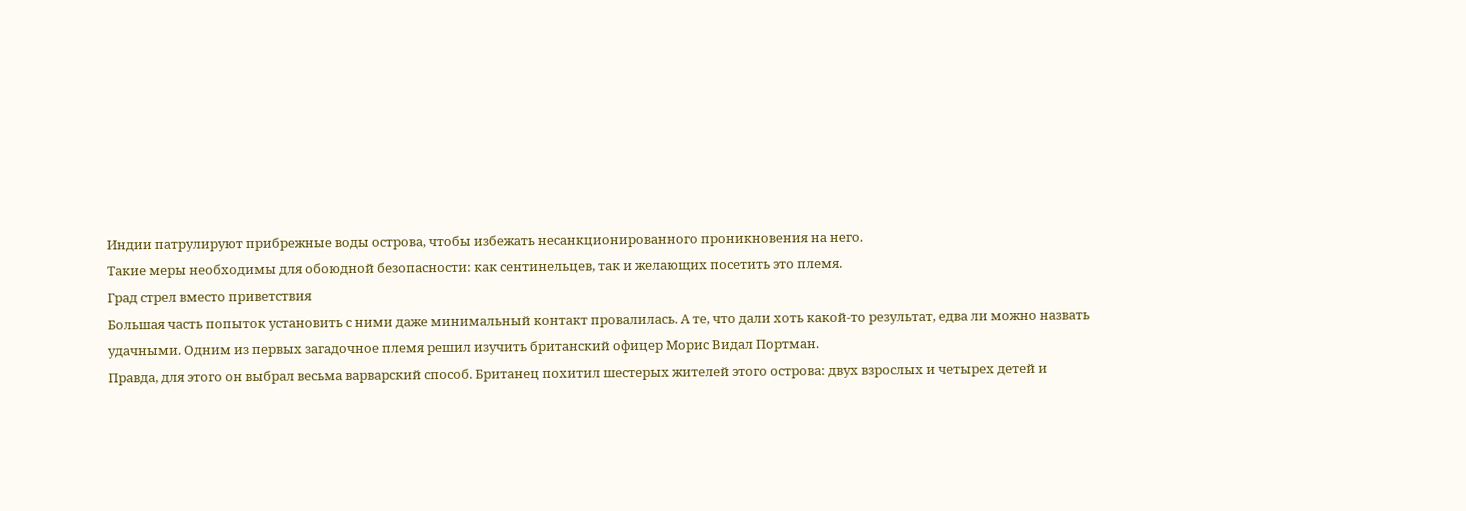Индии патрулируют прибрежные воды острова, чтобы избежать несанкционированного проникновения на него.
Такие меры необходимы для обоюдной безопасности: как сентинельцев, так и желающих посетить это племя.
Град стрел вместо приветствия
Большая часть попыток установить с ними даже минимальный контакт провалилась. А те, что дали хоть какой-то результат, едва ли можно назвать удачными. Одним из первых загадочное племя решил изучить британский офицер Морис Видал Портман.
Правда, для этого он выбрал весьма варварский способ. Британец похитил шестерых жителей этого острова: двух взрослых и четырех детей и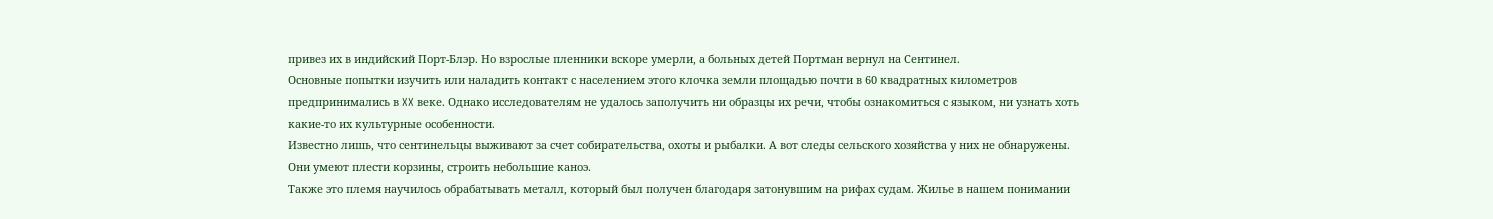привез их в индийский Порт-Блэр. Но взрослые пленники вскоре умерли, а больных детей Портман вернул на Сентинел.
Основные попытки изучить или наладить контакт с населением этого клочка земли площадью почти в 60 квадратных километров предпринимались в XX веке. Однако исследователям не удалось заполучить ни образцы их речи, чтобы ознакомиться с языком, ни узнать хоть какие-то их культурные особенности.
Известно лишь, что сентинельцы выживают за счет собирательства, охоты и рыбалки. А вот следы сельского хозяйства у них не обнаружены. Они умеют плести корзины, строить небольшие каноэ.
Также это племя научилось обрабатывать металл, который был получен благодаря затонувшим на рифах судам. Жилье в нашем понимании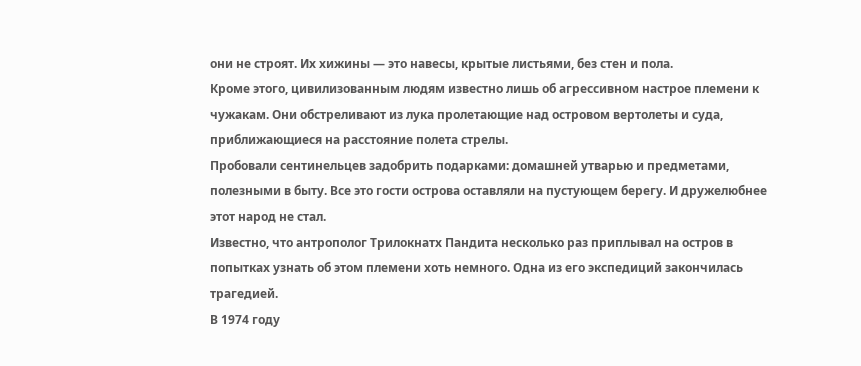они не строят. Их хижины — это навесы, крытые листьями, без стен и пола.
Кроме этого, цивилизованным людям известно лишь об агрессивном настрое племени к чужакам. Они обстреливают из лука пролетающие над островом вертолеты и суда, приближающиеся на расстояние полета стрелы.
Пробовали сентинельцев задобрить подарками: домашней утварью и предметами, полезными в быту. Все это гости острова оставляли на пустующем берегу. И дружелюбнее этот народ не стал.
Известно, что антрополог Трилокнатх Пандита несколько раз приплывал на остров в попытках узнать об этом племени хоть немного. Одна из его экспедиций закончилась трагедией.
В 1974 году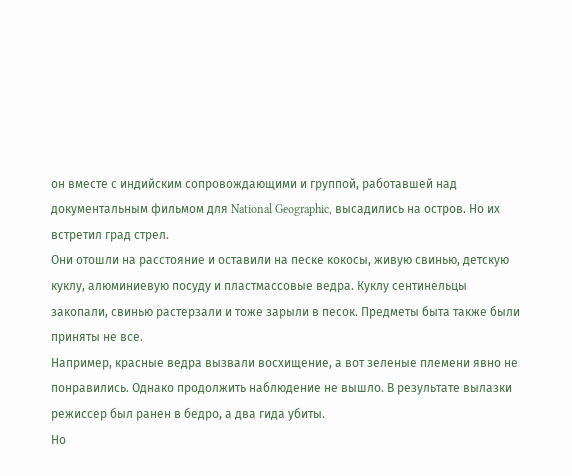он вместе с индийским сопровождающими и группой, работавшей над документальным фильмом для National Geographic, высадились на остров. Но их встретил град стрел.
Они отошли на расстояние и оставили на песке кокосы, живую свинью, детскую куклу, алюминиевую посуду и пластмассовые ведра. Куклу сентинельцы закопали, свинью растерзали и тоже зарыли в песок. Предметы быта также были приняты не все.
Например, красные ведра вызвали восхищение, а вот зеленые племени явно не понравились. Однако продолжить наблюдение не вышло. В результате вылазки режиссер был ранен в бедро, а два гида убиты.
Но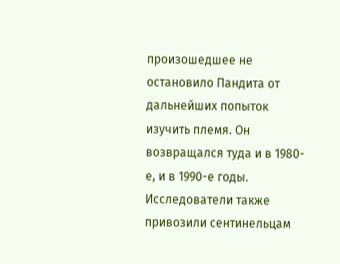произошедшее не остановило Пандита от дальнейших попыток изучить племя. Он возвращался туда и в 1980-е, и в 1990-е годы. Исследователи также привозили сентинельцам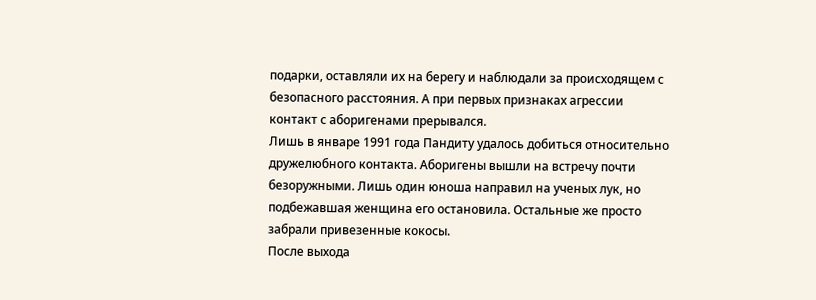подарки, оставляли их на берегу и наблюдали за происходящем с безопасного расстояния. А при первых признаках агрессии контакт с аборигенами прерывался.
Лишь в январе 1991 года Пандиту удалось добиться относительно дружелюбного контакта. Аборигены вышли на встречу почти безоружными. Лишь один юноша направил на ученых лук, но подбежавшая женщина его остановила. Остальные же просто забрали привезенные кокосы.
После выхода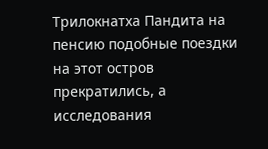Трилокнатха Пандита на пенсию подобные поездки на этот остров прекратились, а исследования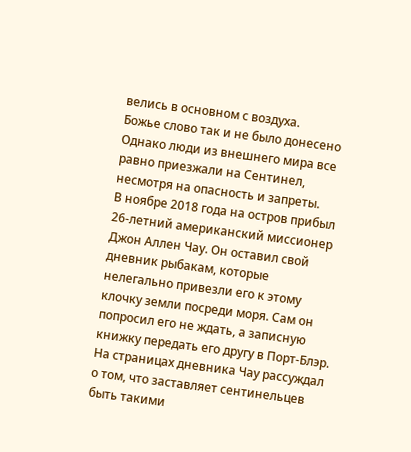велись в основном с воздуха.
Божье слово так и не было донесено
Однако люди из внешнего мира все равно приезжали на Сентинел, несмотря на опасность и запреты.
В ноябре 2018 года на остров прибыл 26-летний американский миссионер Джон Аллен Чау. Он оставил свой дневник рыбакам, которые нелегально привезли его к этому клочку земли посреди моря. Сам он попросил его не ждать, а записную книжку передать его другу в Порт-Блэр.
На страницах дневника Чау рассуждал о том, что заставляет сентинельцев быть такими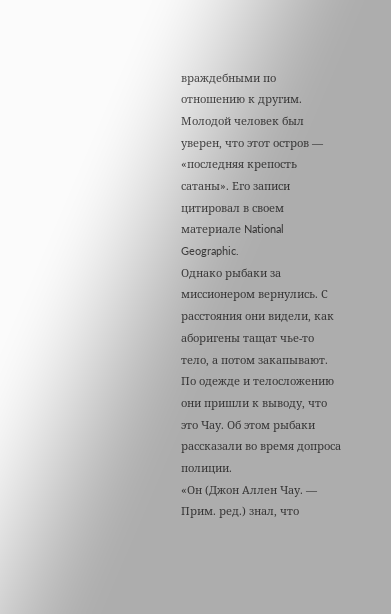враждебными по отношению к другим. Молодой человек был уверен, что этот остров — «последняя крепость сатаны». Его записи цитировал в своем материале National Geographic.
Однако рыбаки за миссионером вернулись. С расстояния они видели, как аборигены тащат чье-то тело, а потом закапывают. По одежде и телосложению они пришли к выводу, что это Чау. Об этом рыбаки рассказали во время допроса полиции.
«Он (Джон Аллен Чау. — Прим. ред.) знал, что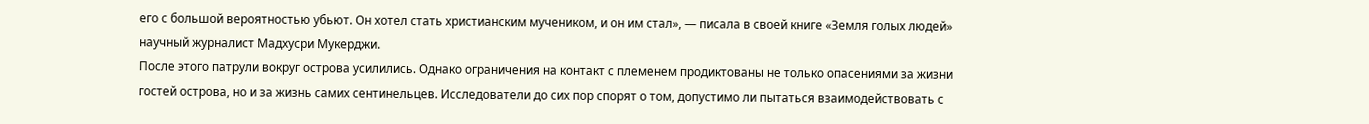его с большой вероятностью убьют. Он хотел стать христианским мучеником, и он им стал», — писала в своей книге «Земля голых людей» научный журналист Мадхусри Мукерджи.
После этого патрули вокруг острова усилились. Однако ограничения на контакт с племенем продиктованы не только опасениями за жизни гостей острова, но и за жизнь самих сентинельцев. Исследователи до сих пор спорят о том, допустимо ли пытаться взаимодействовать с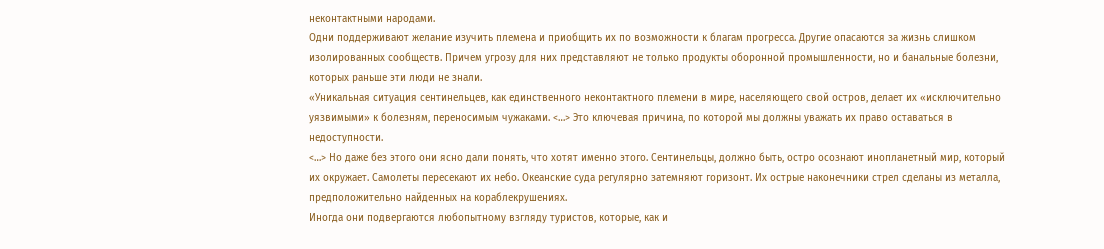неконтактными народами.
Одни поддерживают желание изучить племена и приобщить их по возможности к благам прогресса. Другие опасаются за жизнь слишком изолированных сообществ. Причем угрозу для них представляют не только продукты оборонной промышленности, но и банальные болезни, которых раньше эти люди не знали.
«Уникальная ситуация сентинельцев, как единственного неконтактного племени в мире, населяющего свой остров, делает их «исключительно уязвимыми» к болезням, переносимым чужаками. <…> Это ключевая причина, по которой мы должны уважать их право оставаться в недоступности.
<…> Но даже без этого они ясно дали понять, что хотят именно этого. Сентинельцы, должно быть, остро осознают инопланетный мир, который их окружает. Самолеты пересекают их небо. Океанские суда регулярно затемняют горизонт. Их острые наконечники стрел сделаны из металла, предположительно найденных на кораблекрушениях.
Иногда они подвергаются любопытному взгляду туристов, которые, как и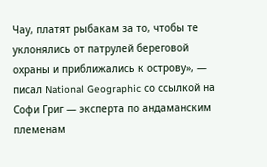Чау, платят рыбакам за то, чтобы те уклонялись от патрулей береговой охраны и приближались к острову», — писал National Geographic со ссылкой на Софи Григ — эксперта по андаманским племенам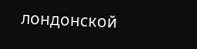лондонской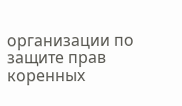организации по защите прав коренных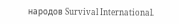народов Survival International.